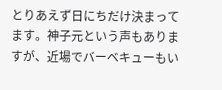とりあえず日にちだけ決まってます。神子元という声もありますが、近場でバーベキューもい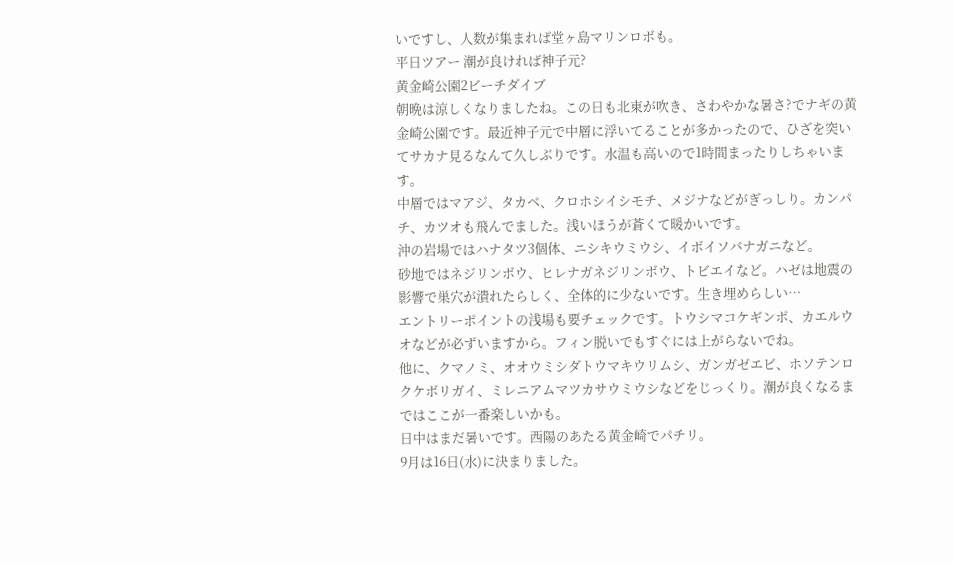いですし、人数が集まれば堂ヶ島マリンロボも。
平日ツアー 潮が良ければ神子元?
黄金崎公園2ビーチダイブ
朝晩は涼しくなりましたね。この日も北東が吹き、さわやかな暑さ?でナギの黄金崎公園です。最近神子元で中層に浮いてることが多かったので、ひざを突いてサカナ見るなんて久しぶりです。水温も高いので1時間まったりしちゃいます。
中層ではマアジ、タカベ、クロホシイシモチ、メジナなどがぎっしり。カンパチ、カツオも飛んでました。浅いほうが蒼くて暖かいです。
沖の岩場ではハナタツ3個体、ニシキウミウシ、イボイソバナガニなど。
砂地ではネジリンボウ、ヒレナガネジリンボウ、トビエイなど。ハゼは地震の影響で巣穴が潰れたらしく、全体的に少ないです。生き埋めらしい…
エントリーポイントの浅場も要チェックです。トウシマコケギンポ、カエルウオなどが必ずいますから。フィン脱いでもすぐには上がらないでね。
他に、クマノミ、オオウミシダトウマキウリムシ、ガンガゼエビ、ホソテンロクケボリガイ、ミレニアムマツカサウミウシなどをじっくり。潮が良くなるまではここが一番楽しいかも。
日中はまだ暑いです。西陽のあたる黄金崎でパチリ。
9月は16日(水)に決まりました。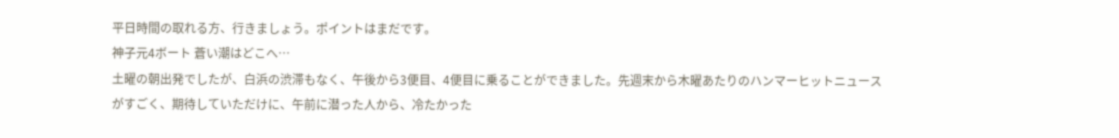平日時間の取れる方、行きましょう。ポイントはまだです。
神子元4ボート 蒼い潮はどこへ…
土曜の朝出発でしたが、白浜の渋滞もなく、午後から3便目、4便目に乗ることができました。先週末から木曜あたりのハンマーヒットニュースがすごく、期待していただけに、午前に潜った人から、冷たかった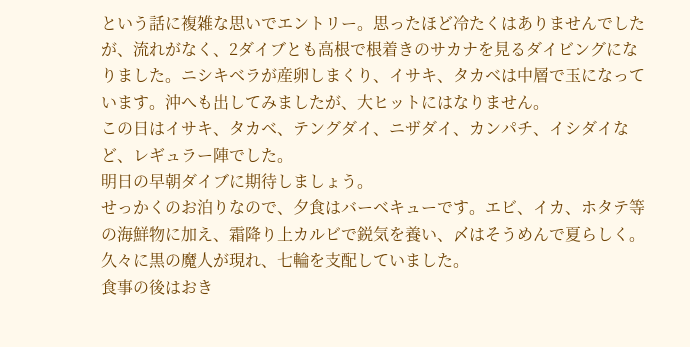という話に複雑な思いでエントリー。思ったほど冷たくはありませんでしたが、流れがなく、2ダイブとも高根で根着きのサカナを見るダイビングになりました。ニシキベラが産卵しまくり、イサキ、タカベは中層で玉になっています。沖へも出してみましたが、大ヒットにはなりません。
この日はイサキ、タカベ、テングダイ、ニザダイ、カンパチ、イシダイなど、レギュラー陣でした。
明日の早朝ダイブに期待しましょう。
せっかくのお泊りなので、夕食はバーベキューです。エビ、イカ、ホタテ等の海鮮物に加え、霜降り上カルビで鋭気を養い、〆はそうめんで夏らしく。久々に黒の魔人が現れ、七輪を支配していました。
食事の後はおき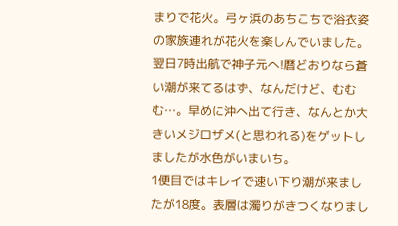まりで花火。弓ヶ浜のあちこちで浴衣姿の家族連れが花火を楽しんでいました。
翌日7時出航で神子元へ!暦どおりなら蒼い潮が来てるはず、なんだけど、むむむ…。早めに沖へ出て行き、なんとか大きいメジロザメ(と思われる)をゲットしましたが水色がいまいち。
1便目ではキレイで速い下り潮が来ましたが18度。表層は濁りがきつくなりまし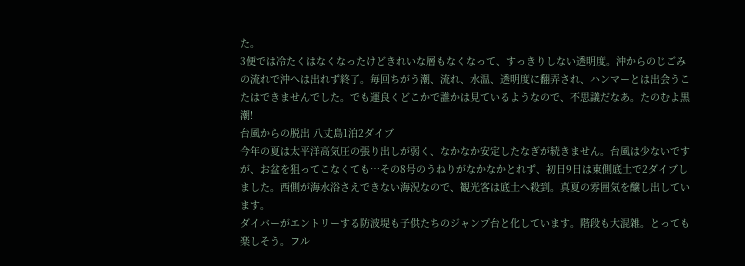た。
3便では冷たくはなくなったけどきれいな層もなくなって、すっきりしない透明度。沖からのじごみの流れで沖へは出れず終了。毎回ちがう潮、流れ、水温、透明度に翻弄され、ハンマーとは出会うこたはできませんでした。でも運良くどこかで誰かは見ているようなので、不思議だなあ。たのむよ黒潮!
台風からの脱出 八丈島1泊2ダイブ
今年の夏は太平洋高気圧の張り出しが弱く、なかなか安定したなぎが続きません。台風は少ないですが、お盆を狙ってこなくても…その8号のうねりがなかなかとれず、初日9日は東側底土で2ダイブしました。西側が海水浴さえできない海況なので、観光客は底土へ殺到。真夏の雰囲気を醸し出しています。
ダイバーがエントリーする防波堤も子供たちのジャンプ台と化しています。階段も大混雑。とっても楽しそう。フル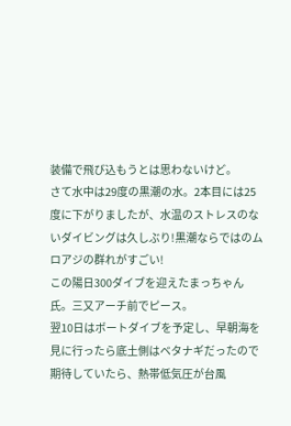装備で飛び込もうとは思わないけど。
さて水中は29度の黒潮の水。2本目には25度に下がりましたが、水温のストレスのないダイビングは久しぶり!黒潮ならではのムロアジの群れがすごい!
この陽日300ダイブを迎えたまっちゃん氏。三又アーチ前でピース。
翌10日はボートダイブを予定し、早朝海を見に行ったら底土側はベタナギだったので期待していたら、熱帯低気圧が台風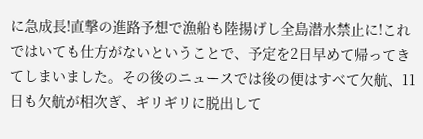に急成長!直撃の進路予想で漁船も陸揚げし全島潜水禁止に!これではいても仕方がないということで、予定を2日早めて帰ってきてしまいました。その後のニュースでは後の便はすべて欠航、11日も欠航が相次ぎ、ギリギリに脱出して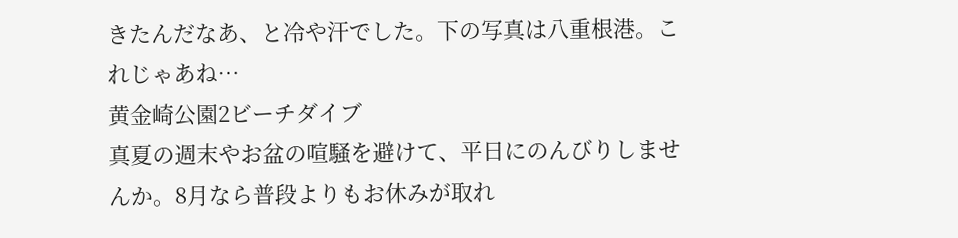きたんだなあ、と冷や汗でした。下の写真は八重根港。これじゃあね…
黄金崎公園2ビーチダイブ
真夏の週末やお盆の喧騒を避けて、平日にのんびりしませんか。8月なら普段よりもお休みが取れ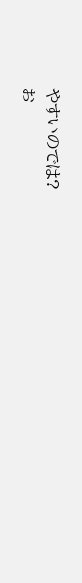やすいのでは?
お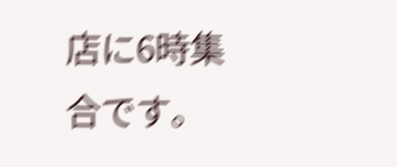店に6時集合です。